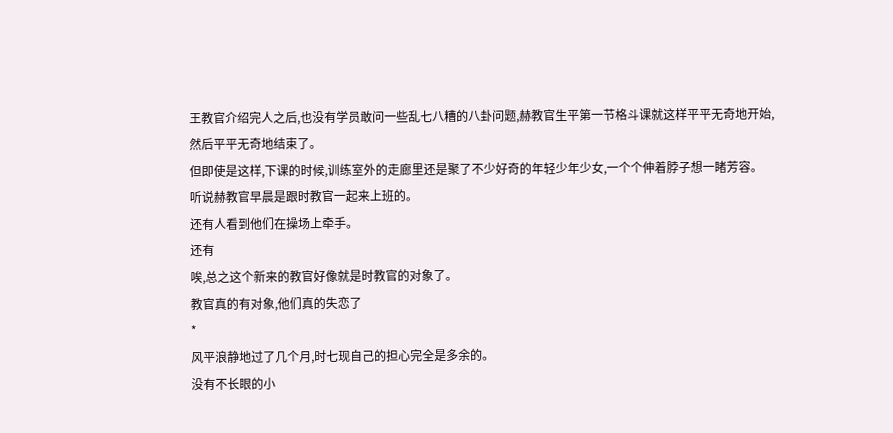王教官介绍完人之后,也没有学员敢问一些乱七八糟的八卦问题,赫教官生平第一节格斗课就这样平平无奇地开始,然后平平无奇地结束了。
但即使是这样,下课的时候,训练室外的走廊里还是聚了不少好奇的年轻少年少女,一个个伸着脖子想一睹芳容。
听说赫教官早晨是跟时教官一起来上班的。
还有人看到他们在操场上牵手。
还有
唉,总之这个新来的教官好像就是时教官的对象了。
教官真的有对象,他们真的失恋了
*
风平浪静地过了几个月,时七现自己的担心完全是多余的。
没有不长眼的小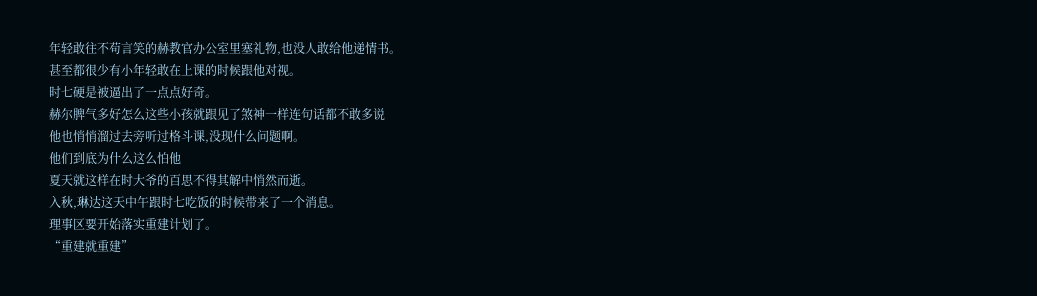年轻敢往不苟言笑的赫教官办公室里塞礼物,也没人敢给他递情书。
甚至都很少有小年轻敢在上课的时候跟他对视。
时七硬是被逼出了一点点好奇。
赫尔脾气多好怎么这些小孩就跟见了煞神一样连句话都不敢多说
他也悄悄溜过去旁听过格斗课,没现什么问题啊。
他们到底为什么这么怕他
夏天就这样在时大爷的百思不得其解中悄然而逝。
入秋,琳达这天中午跟时七吃饭的时候带来了一个消息。
理事区要开始落实重建计划了。
“重建就重建”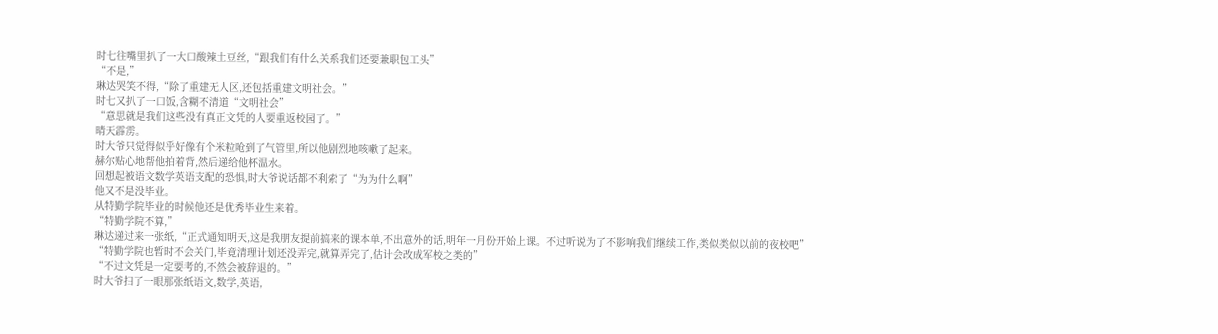时七往嘴里扒了一大口酸辣土豆丝,“跟我们有什么关系我们还要兼职包工头”
“不是,”
琳达哭笑不得,“除了重建无人区,还包括重建文明社会。”
时七又扒了一口饭,含糊不清道“文明社会”
“意思就是我们这些没有真正文凭的人要重返校园了。”
晴天霹雳。
时大爷只觉得似乎好像有个米粒呛到了气管里,所以他剧烈地咳嗽了起来。
赫尔贴心地帮他拍着背,然后递给他杯温水。
回想起被语文数学英语支配的恐惧,时大爷说话都不利索了“为为什么啊”
他又不是没毕业。
从特勤学院毕业的时候他还是优秀毕业生来着。
“特勤学院不算,”
琳达递过来一张纸,“正式通知明天,这是我朋友提前搞来的课本单,不出意外的话,明年一月份开始上课。不过听说为了不影响我们继续工作,类似类似以前的夜校吧”
“特勤学院也暂时不会关门,毕竟清理计划还没弄完,就算弄完了,估计会改成军校之类的”
“不过文凭是一定要考的,不然会被辞退的。”
时大爷扫了一眼那张纸语文,数学,英语,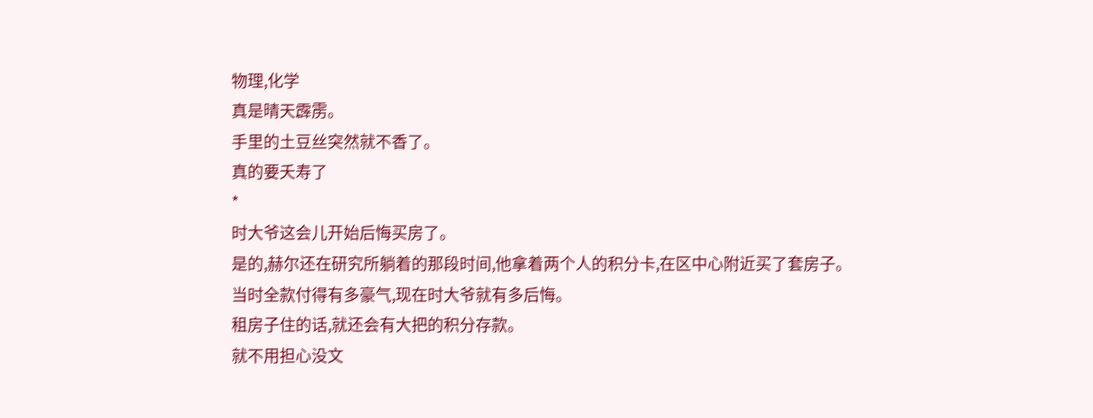物理,化学
真是晴天霹雳。
手里的土豆丝突然就不香了。
真的要夭寿了
*
时大爷这会儿开始后悔买房了。
是的,赫尔还在研究所躺着的那段时间,他拿着两个人的积分卡,在区中心附近买了套房子。
当时全款付得有多豪气,现在时大爷就有多后悔。
租房子住的话,就还会有大把的积分存款。
就不用担心没文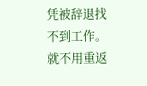凭被辞退找不到工作。
就不用重返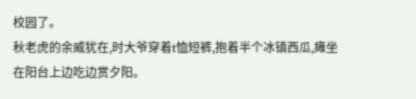校园了。
秋老虎的余威犹在,时大爷穿着t恤短裤,抱着半个冰镇西瓜,瘫坐在阳台上边吃边赏夕阳。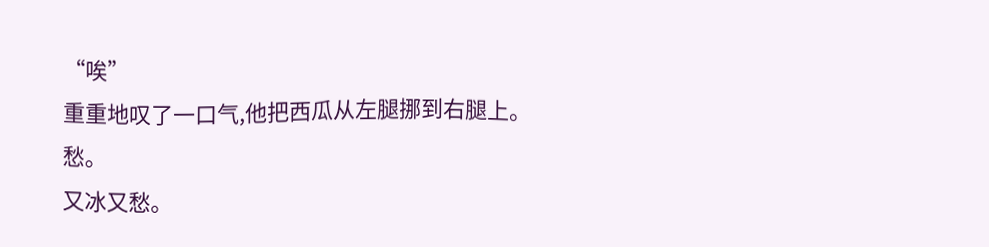“唉”
重重地叹了一口气,他把西瓜从左腿挪到右腿上。
愁。
又冰又愁。